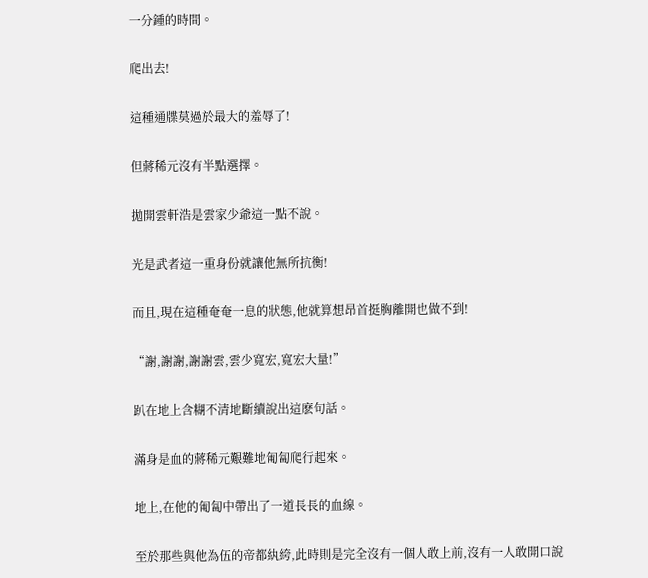一分鍾的時間。

爬出去!

這種通牒莫過於最大的羞辱了!

但蔣稀元沒有半點選擇。

拋開雲軒浩是雲家少爺這一點不說。

光是武者這一重身份就讓他無所抗衡!

而且,現在這種奄奄一息的狀態,他就算想昂首挺胸離開也做不到!

“謝,謝謝,謝謝雲,雲少寬宏,寬宏大量!”

趴在地上含糊不清地斷續說出這麽句話。

滿身是血的蔣稀元艱難地匍匐爬行起來。

地上,在他的匍匐中帶出了一道長長的血線。

至於那些與他為伍的帝都紈絝,此時則是完全沒有一個人敢上前,沒有一人敢開口說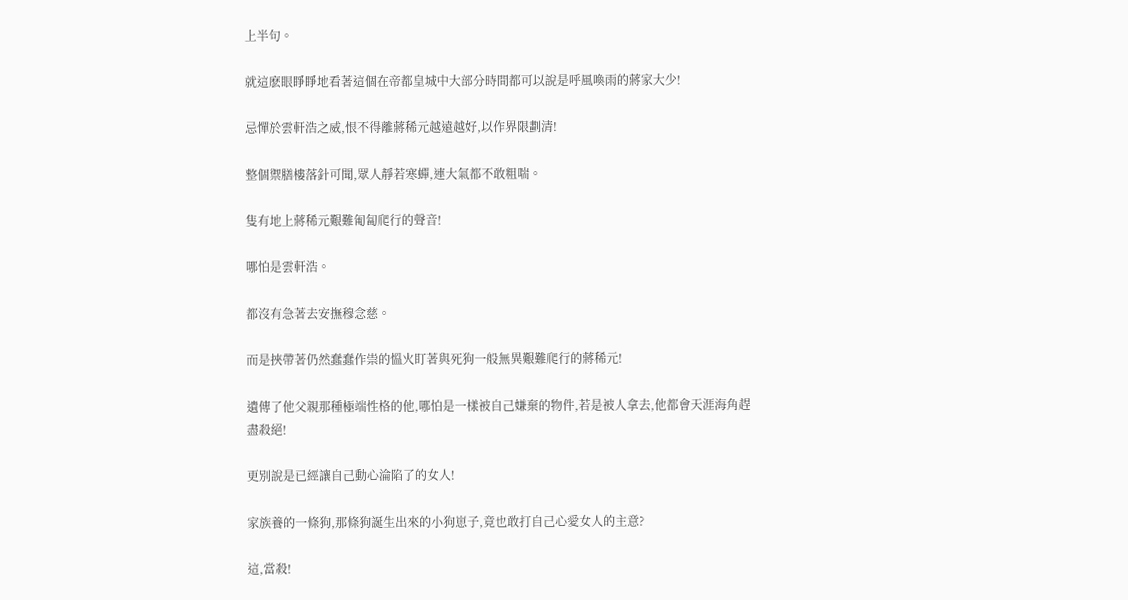上半句。

就這麽眼睜睜地看著這個在帝都皇城中大部分時間都可以說是呼風喚雨的蔣家大少!

忌憚於雲軒浩之威,恨不得離蔣稀元越遠越好,以作界限劃清!

整個禦膳樓落針可聞,眾人靜若寒蟬,連大氣都不敢粗喘。

隻有地上蔣稀元艱難匍匐爬行的聲音!

哪怕是雲軒浩。

都沒有急著去安撫穆念慈。

而是挾帶著仍然蠢蠢作祟的慍火盯著與死狗一般無異艱難爬行的蔣稀元!

遺傳了他父親那種極端性格的他,哪怕是一樣被自己嫌棄的物件,若是被人拿去,他都會天涯海角趕盡殺絕!

更別說是已經讓自己動心淪陷了的女人!

家族養的一條狗,那條狗誕生出來的小狗崽子,竟也敢打自己心愛女人的主意?

這,當殺!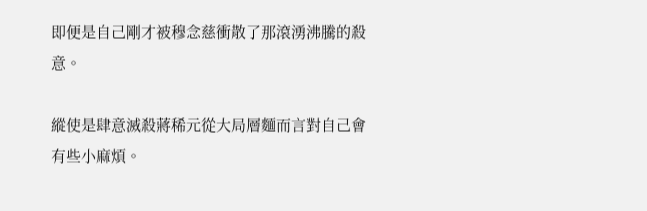即便是自己剛才被穆念慈衝散了那滾湧沸騰的殺意。

縱使是肆意滅殺蔣稀元從大局層麵而言對自己會有些小麻煩。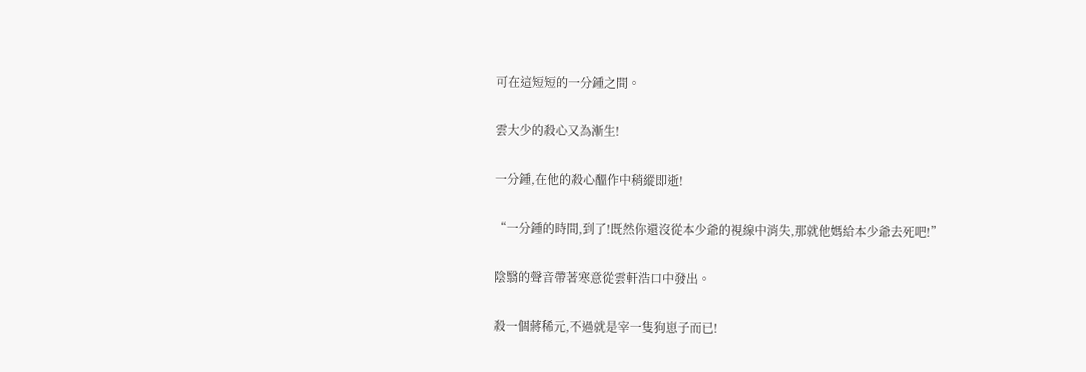可在這短短的一分鍾之間。

雲大少的殺心又為漸生!

一分鍾,在他的殺心醞作中稍縱即逝!

“一分鍾的時間,到了!既然你還沒從本少爺的視線中消失,那就他媽給本少爺去死吧!”

陰翳的聲音帶著寒意從雲軒浩口中發出。

殺一個蔣稀元,不過就是宰一隻狗崽子而已!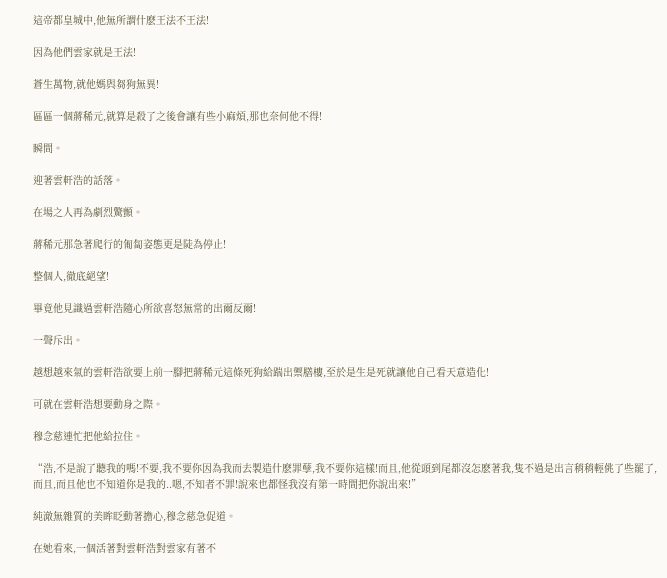這帝都皇城中,他無所謂什麽王法不王法!

因為他們雲家就是王法!

蒼生萬物,就他媽與芻狗無異!

區區一個蔣稀元,就算是殺了之後會讓有些小麻煩,那也奈何他不得!

瞬間。

迎著雲軒浩的話落。

在場之人再為劇烈驚顫。

蔣稀元那急著爬行的匍匐姿態更是陡為停止!

整個人,徹底絕望!

畢竟他見識過雲軒浩隨心所欲喜怒無常的出爾反爾!

一聲斥出。

越想越來氣的雲軒浩欲要上前一腳把蔣稀元這條死狗給踹出禦膳樓,至於是生是死就讓他自己看天意造化!

可就在雲軒浩想要動身之際。

穆念慈連忙把他給拉住。

“浩,不是說了聽我的嗎!不要,我不要你因為我而去製造什麽罪孽,我不要你這樣!而且,他從頭到尾都沒怎麽著我,隻不過是出言稍稍輕佻了些罷了,而且,而且他也不知道你是我的..嗯,不知者不罪!說來也都怪我沒有第一時間把你說出來!”

純澈無雜質的美眸眨動著擔心,穆念慈急促道。

在她看來,一個活著對雲軒浩對雲家有著不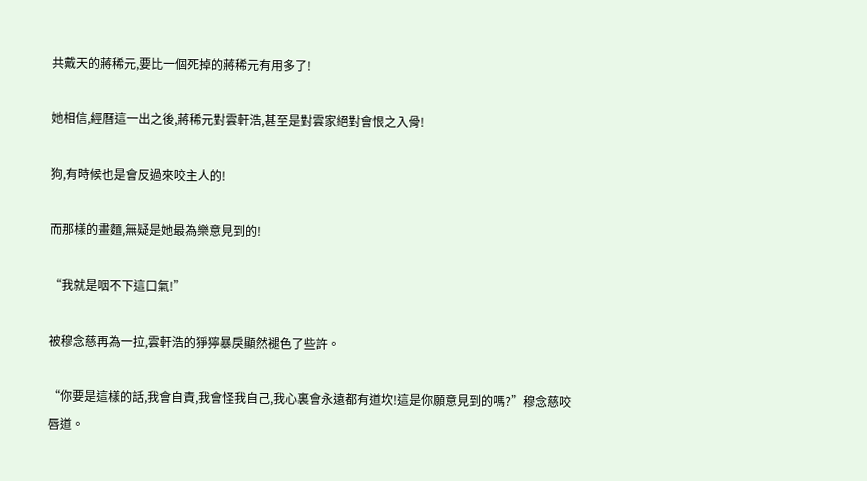共戴天的蔣稀元,要比一個死掉的蔣稀元有用多了!

她相信,經曆這一出之後,蔣稀元對雲軒浩,甚至是對雲家絕對會恨之入骨!

狗,有時候也是會反過來咬主人的!

而那樣的畫麵,無疑是她最為樂意見到的!

“我就是咽不下這口氣!”

被穆念慈再為一拉,雲軒浩的猙獰暴戾顯然褪色了些許。

“你要是這樣的話,我會自責,我會怪我自己,我心裏會永遠都有道坎!這是你願意見到的嗎?”穆念慈咬唇道。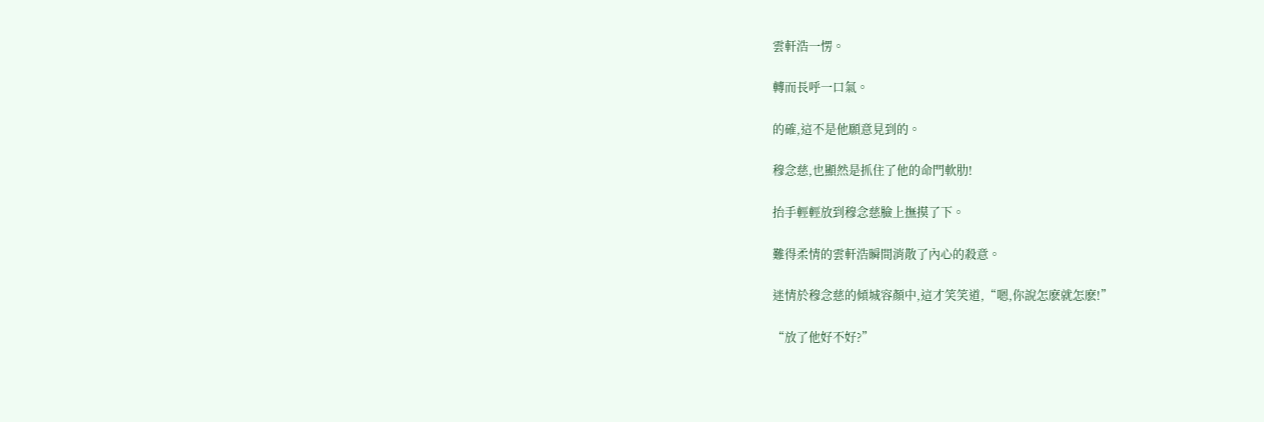雲軒浩一愣。

轉而長呼一口氣。

的確,這不是他願意見到的。

穆念慈,也顯然是抓住了他的命門軟肋!

抬手輕輕放到穆念慈臉上撫摸了下。

難得柔情的雲軒浩瞬間消散了內心的殺意。

迷情於穆念慈的傾城容顏中,這才笑笑道,“嗯,你說怎麽就怎麽!”

“放了他好不好?”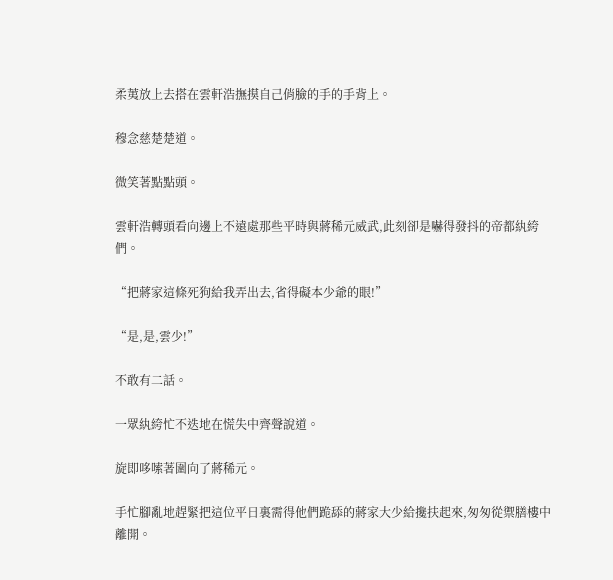柔荑放上去搭在雲軒浩撫摸自己俏臉的手的手背上。

穆念慈楚楚道。

微笑著點點頭。

雲軒浩轉頭看向邊上不遠處那些平時與蔣稀元威武,此刻卻是嚇得發抖的帝都紈絝們。

“把蔣家這條死狗給我弄出去,省得礙本少爺的眼!”

“是,是,雲少!”

不敢有二話。

一眾紈絝忙不迭地在慌失中齊聲說道。

旋即哆嗦著圍向了蔣稀元。

手忙腳亂地趕緊把這位平日裏需得他們跪舔的蔣家大少給攙扶起來,匆匆從禦膳樓中離開。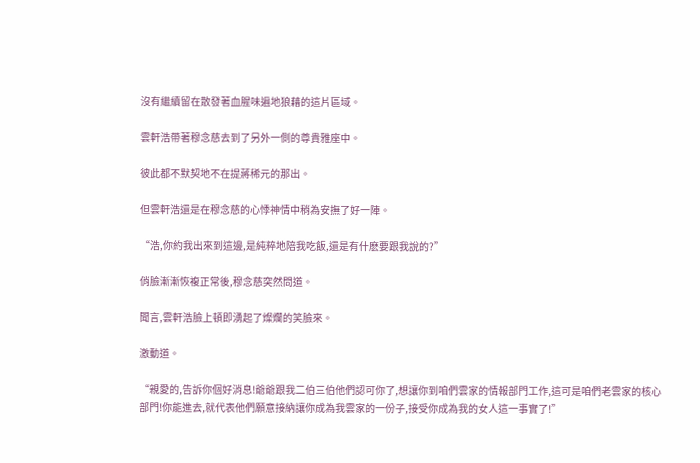沒有繼續留在散發著血腥味遍地狼藉的這片區域。

雲軒浩帶著穆念慈去到了另外一側的尊貴雅座中。

彼此都不默契地不在提蔣稀元的那出。

但雲軒浩還是在穆念慈的心悸神情中稍為安撫了好一陣。

“浩,你約我出來到這邊,是純粹地陪我吃飯,還是有什麽要跟我說的?”

俏臉漸漸恢複正常後,穆念慈突然問道。

聞言,雲軒浩臉上頓即湧起了燦爛的笑臉來。

激動道。

“親愛的,告訴你個好消息!爺爺跟我二伯三伯他們認可你了,想讓你到咱們雲家的情報部門工作,這可是咱們老雲家的核心部門!你能進去,就代表他們願意接納讓你成為我雲家的一份子,接受你成為我的女人這一事實了!”